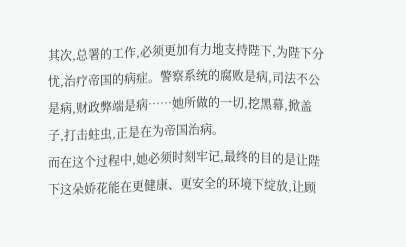其次,总署的工作,必须更加有力地支持陛下,为陛下分忧,治疗帝国的病症。警察系统的腐败是病,司法不公是病,财政弊端是病……她所做的一切,挖黑幕,掀盖子,打击蛀虫,正是在为帝国治病。
而在这个过程中,她必须时刻牢记,最终的目的是让陛下这朵娇花能在更健康、更安全的环境下绽放,让顾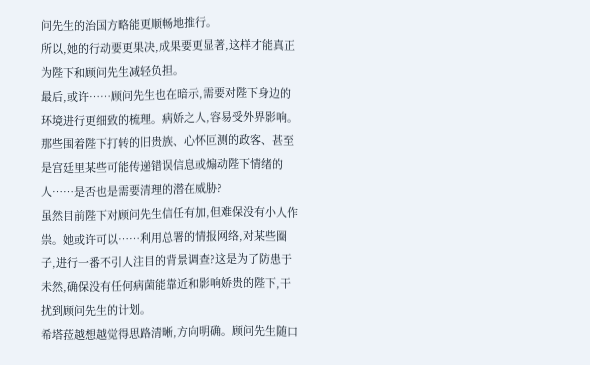问先生的治国方略能更顺畅地推行。
所以,她的行动要更果决,成果要更显著,这样才能真正为陛下和顾问先生减轻负担。
最后,或许……顾问先生也在暗示,需要对陛下身边的环境进行更细致的梳理。病娇之人,容易受外界影响。那些围着陛下打转的旧贵族、心怀叵测的政客、甚至是宫廷里某些可能传递错误信息或煽动陛下情绪的人……是否也是需要清理的潜在威胁?
虽然目前陛下对顾问先生信任有加,但难保没有小人作祟。她或许可以……利用总署的情报网络,对某些圈子,进行一番不引人注目的背景调查?这是为了防患于未然,确保没有任何病菌能靠近和影响娇贵的陛下,干扰到顾问先生的计划。
希塔菈越想越觉得思路清晰,方向明确。顾问先生随口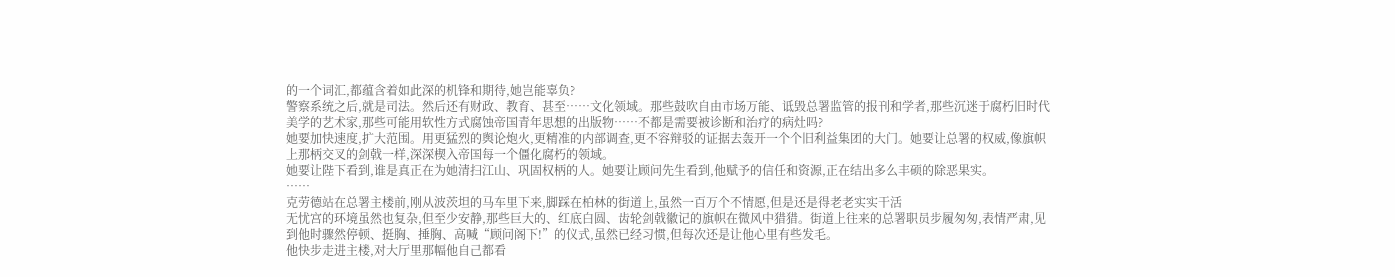的一个词汇,都蕴含着如此深的机锋和期待,她岂能辜负?
警察系统之后,就是司法。然后还有财政、教育、甚至……文化领域。那些鼓吹自由市场万能、诋毁总署监管的报刊和学者,那些沉迷于腐朽旧时代美学的艺术家,那些可能用软性方式腐蚀帝国青年思想的出版物……不都是需要被诊断和治疗的病灶吗?
她要加快速度,扩大范围。用更猛烈的舆论炮火,更精准的内部调查,更不容辩驳的证据去轰开一个个旧利益集团的大门。她要让总署的权威,像旗帜上那柄交叉的剑戟一样,深深楔入帝国每一个僵化腐朽的领域。
她要让陛下看到,谁是真正在为她清扫江山、巩固权柄的人。她要让顾问先生看到,他赋予的信任和资源,正在结出多么丰硕的除恶果实。
……
克劳德站在总署主楼前,刚从波茨坦的马车里下来,脚踩在柏林的街道上,虽然一百万个不情愿,但是还是得老老实实干活
无忧宫的环境虽然也复杂,但至少安静,那些巨大的、红底白圆、齿轮剑戟徽记的旗帜在微风中猎猎。街道上往来的总署职员步履匆匆,表情严肃,见到他时骤然停顿、挺胸、捶胸、高喊“顾问阁下!”的仪式,虽然已经习惯,但每次还是让他心里有些发毛。
他快步走进主楼,对大厅里那幅他自己都看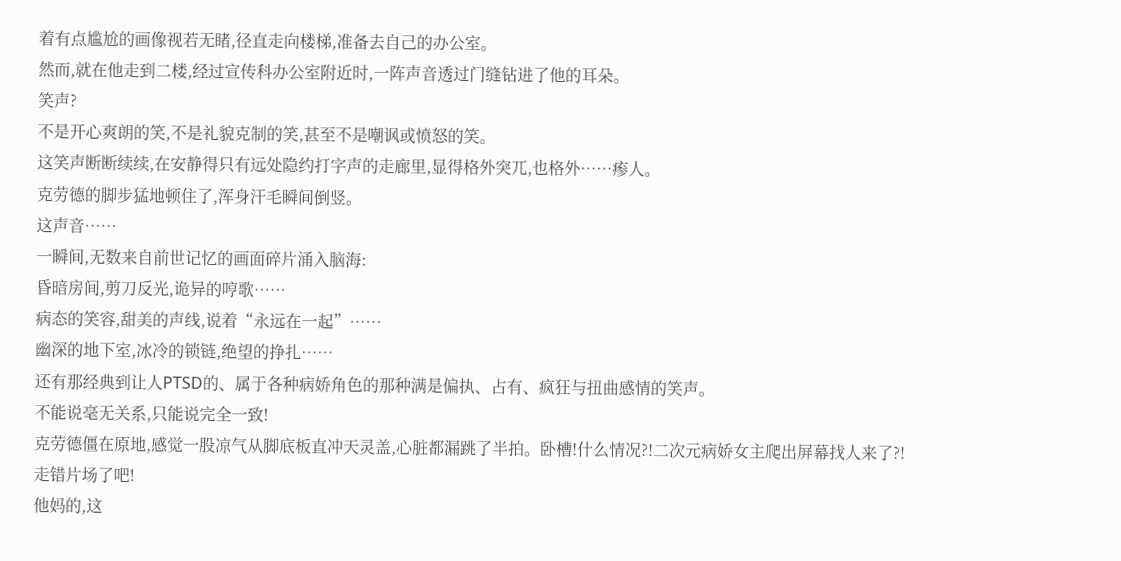着有点尴尬的画像视若无睹,径直走向楼梯,准备去自己的办公室。
然而,就在他走到二楼,经过宣传科办公室附近时,一阵声音透过门缝钻进了他的耳朵。
笑声?
不是开心爽朗的笑,不是礼貌克制的笑,甚至不是嘲讽或愤怒的笑。
这笑声断断续续,在安静得只有远处隐约打字声的走廊里,显得格外突兀,也格外……瘆人。
克劳德的脚步猛地顿住了,浑身汗毛瞬间倒竖。
这声音……
一瞬间,无数来自前世记忆的画面碎片涌入脑海:
昏暗房间,剪刀反光,诡异的哼歌……
病态的笑容,甜美的声线,说着“永远在一起”……
幽深的地下室,冰冷的锁链,绝望的挣扎……
还有那经典到让人PTSD的、属于各种病娇角色的那种满是偏执、占有、疯狂与扭曲感情的笑声。
不能说毫无关系,只能说完全一致!
克劳德僵在原地,感觉一股凉气从脚底板直冲天灵盖,心脏都漏跳了半拍。卧槽!什么情况?!二次元病娇女主爬出屏幕找人来了?!走错片场了吧!
他妈的,这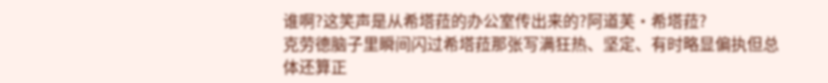谁啊?这笑声是从希塔菈的办公室传出来的?阿道芙·希塔菈?
克劳德脑子里瞬间闪过希塔菈那张写满狂热、坚定、有时略显偏执但总体还算正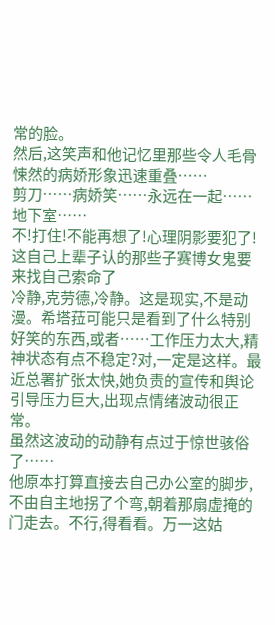常的脸。
然后,这笑声和他记忆里那些令人毛骨悚然的病娇形象迅速重叠……
剪刀……病娇笑……永远在一起……地下室……
不!打住!不能再想了!心理阴影要犯了!这自己上辈子认的那些子赛博女鬼要来找自己索命了
冷静,克劳德,冷静。这是现实,不是动漫。希塔菈可能只是看到了什么特别好笑的东西,或者……工作压力太大,精神状态有点不稳定?对,一定是这样。最近总署扩张太快,她负责的宣传和舆论引导压力巨大,出现点情绪波动很正常。
虽然这波动的动静有点过于惊世骇俗了……
他原本打算直接去自己办公室的脚步,不由自主地拐了个弯,朝着那扇虚掩的门走去。不行,得看看。万一这姑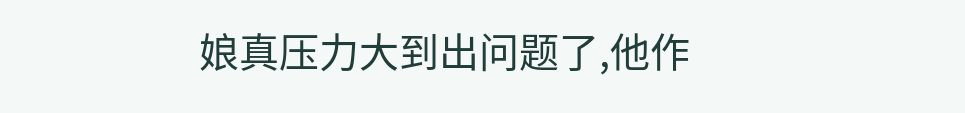娘真压力大到出问题了,他作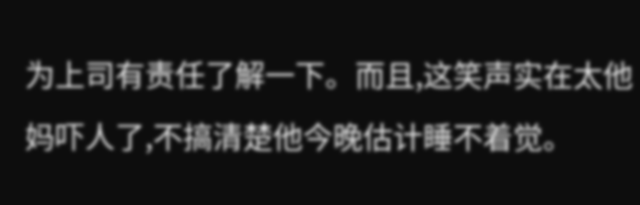为上司有责任了解一下。而且,这笑声实在太他妈吓人了,不搞清楚他今晚估计睡不着觉。